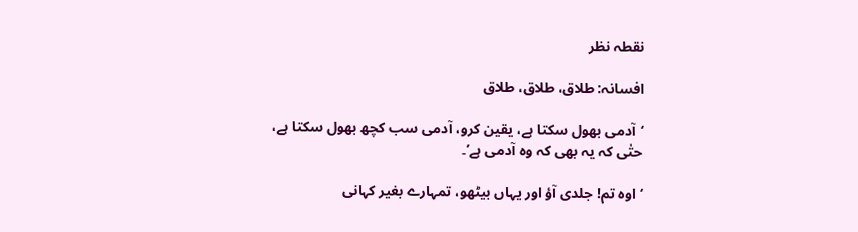نقطہ نظر

افسانہ: طلاق، طلاق، طلاق

‘آدمی بھول سکتا ہے، یقین کرو، آدمی سب کچھ بھول سکتا ہے، حتٰی کہ یہ بھی کہ وہ آدمی ہے’۔

‘اوہ تم! جلدی آؤ اور یہاں بیٹھو، تمہارے بغیر کہانی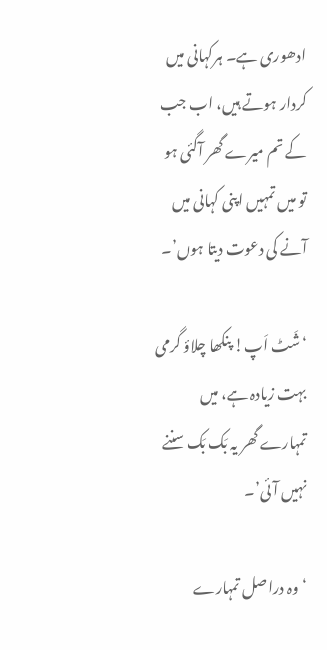ادھوری ہے۔ ہرکہانی میں کردار ہوتے ہیں، اب جب کے تم میرے گھر آگئی ہو تو میں تمہیں اپنی کہانی میں آنے کی دعوت دیتا ہوں’۔

‘شَٹ اَپ! پنکھا چلاؤ گرمی بہت زیادہ ہے، میں تمہارے گھر یہ بَک بَک سننے نہیں آئی’۔

‘وہ دراصل تمہارے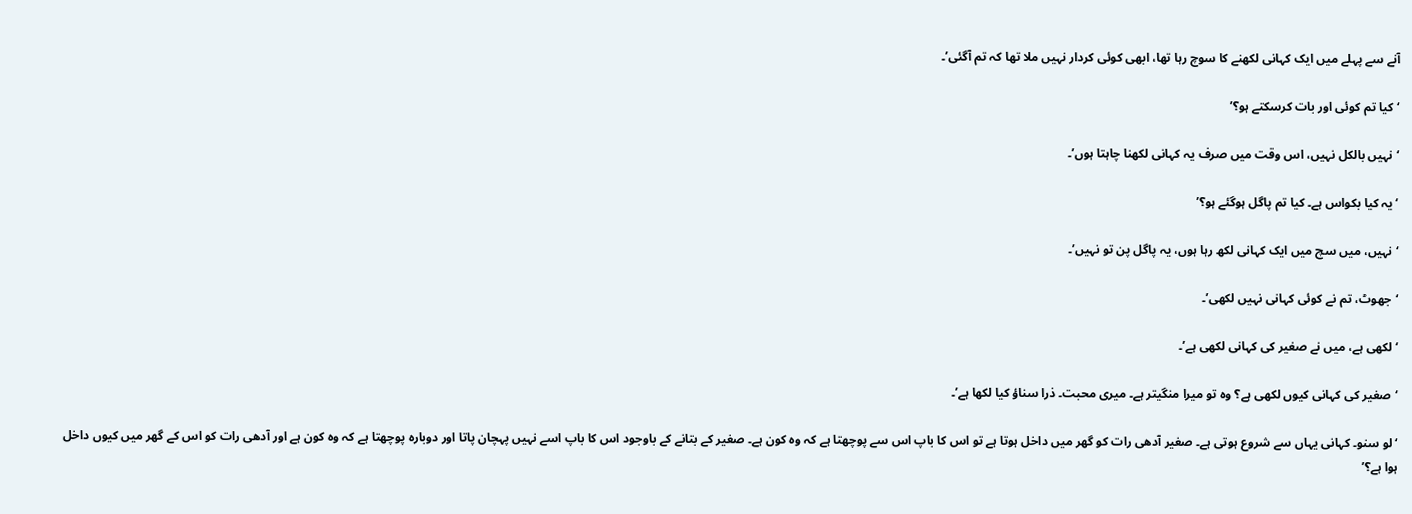آنے سے پہلے میں ایک کہانی لکھنے کا سوچ رہا تھا، ابھی کوئی کردار نہیں ملا تھا کہ تم آگئی’۔

‘کیا تم کوئی اور بات کرسکتے ہو؟’

‘نہیں بالکل نہیں، اس وقت میں صرف یہ کہانی لکھنا چاہتا ہوں’۔

‘یہ کیا بکواس ہے۔ کیا تم پاگل ہوگئے ہو؟’

‘نہیں، میں سچ میں ایک کہانی لکھ رہا ہوں، یہ پاگل پن تو نہیں’۔

‘جھوٹ، تم نے کوئی کہانی نہیں لکھی’۔

‘لکھی ہے، میں نے صغیر کی کہانی لکھی ہے’۔

‘صغیر کی کہانی کیوں لکھی ہے؟ وہ تو میرا منگیتر ہے۔ میری محبت۔ ذرا سناؤ کیا لکھا ہے’۔

‘لو سنو۔ کہانی یہاں سے شروع ہوتی ہے۔ صغیر آدھی رات کو گھر میں داخل ہوتا ہے تو اس کا باپ اس سے پوچھتا ہے کہ وہ کون ہے۔ صغیر کے بتانے کے باوجود اس کا باپ اسے نہیں پہچان پاتا اور دوبارہ پوچھتا ہے کہ وہ کون ہے اور آدھی رات کو اس کے گھر میں کیوں داخل ہوا ہے؟’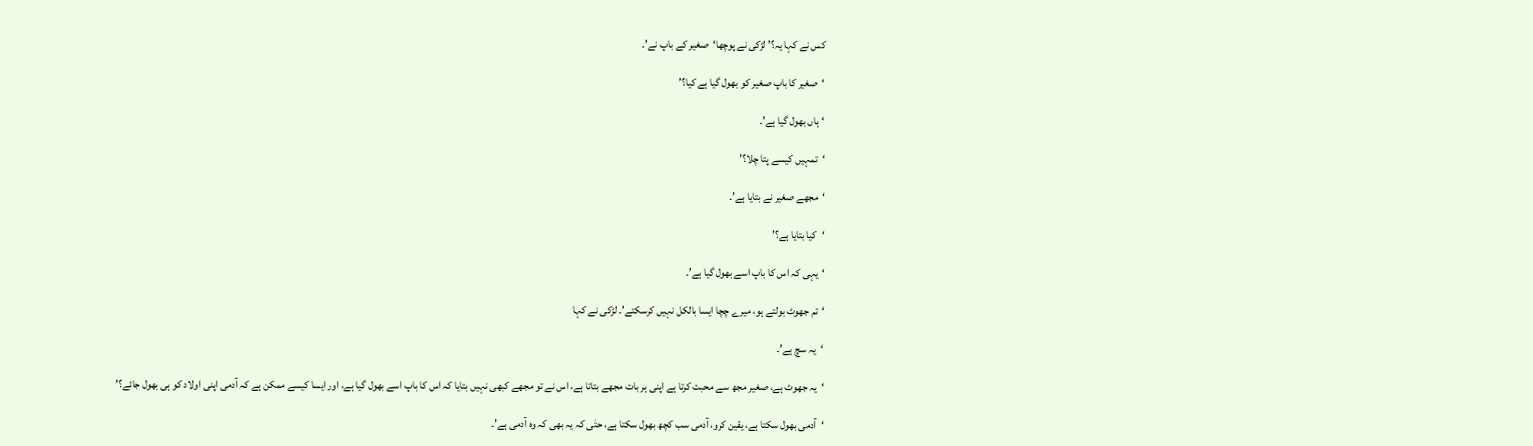کس نے کہا یہ؟’ لڑکی نے پوچھا‘صغیر کے باپ نے’۔

‘صغیر کا باپ صغیر کو بھول گیا ہے کیا؟’

‘ہاں بھول گیا ہے’۔

‘تمہیں کیسے پتا چلا؟’

‘مجھے صغیر نے بتایا ہے’۔

‘کیا بتایا ہے؟’

‘یہی کہ اس کا باپ اسے بھول گیا ہے’۔

‘تم جھوٹ بولتے ہو، میرے چچا ایسا بالکل نہیں کرسکتے’۔ لڑکی نے کہا

‘یہ سچ ہے’۔

‘یہ جھوٹ ہے، صغیر مجھ سے محبت کرتا ہے اپنی ہر بات مجھے بتاتا ہے، اس نے تو مجھے کبھی نہیں بتایا کہ اس کا باپ اسے بھول گیا ہے، اور ایسا کیسے ممکن ہے کہ آدمی اپنی اولاد کو ہی بھول جائے؟’

‘آدمی بھول سکتا ہے، یقین کرو، آدمی سب کچھ بھول سکتا ہے، حتٰی کہ یہ بھی کہ وہ آدمی ہے’۔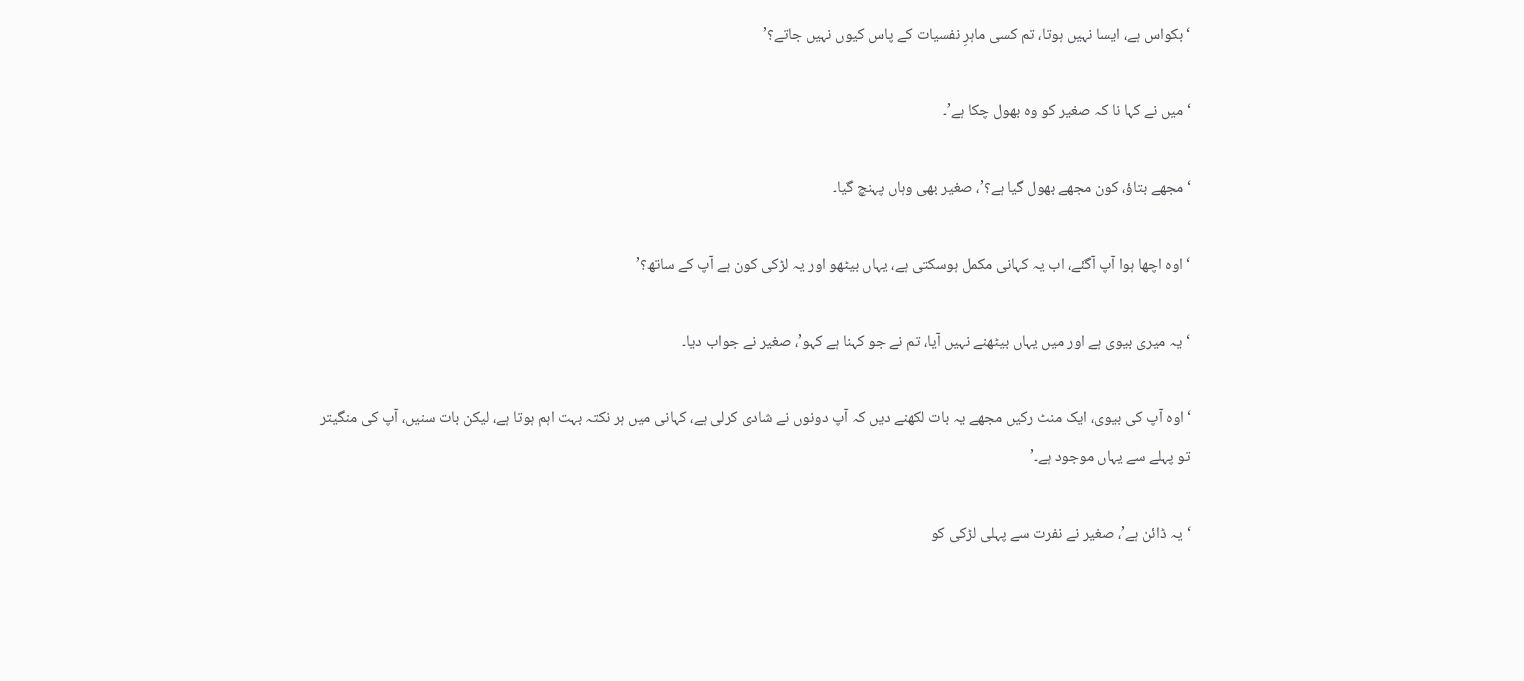‘بکواس ہے، ایسا نہیں ہوتا، تم کسی ماہرِ نفسیات کے پاس کیوں نہیں جاتے؟’

‘میں نے کہا نا کہ صغیر کو وہ بھول چکا ہے’۔

‘مجھے بتاؤ، کون مجھے بھول گیا ہے؟’، صغیر بھی وہاں پہنچ گیا۔

‘اوہ اچھا ہوا آپ آگئے، اب یہ کہانی مکمل ہوسکتی ہے، یہاں بیٹھو اور یہ لڑکی کون ہے آپ کے ساتھ؟’

‘یہ میری بیوی ہے اور میں یہاں بیٹھنے نہیں آیا، تم نے جو کہنا ہے کہو’، صغیر نے جواب دیا۔

‘اوہ آپ کی بیوی، ایک منٹ رکیں مجھے یہ بات لکھنے دیں کہ آپ دونوں نے شادی کرلی ہے، کہانی میں ہر نکتہ بہت اہم ہوتا ہے، لیکن بات سنیں، آپ کی منگیتر تو پہلے سے یہاں موجود ہے۔’

‘یہ ڈائن ہے’، صغیر نے نفرت سے پہلی لڑکی کو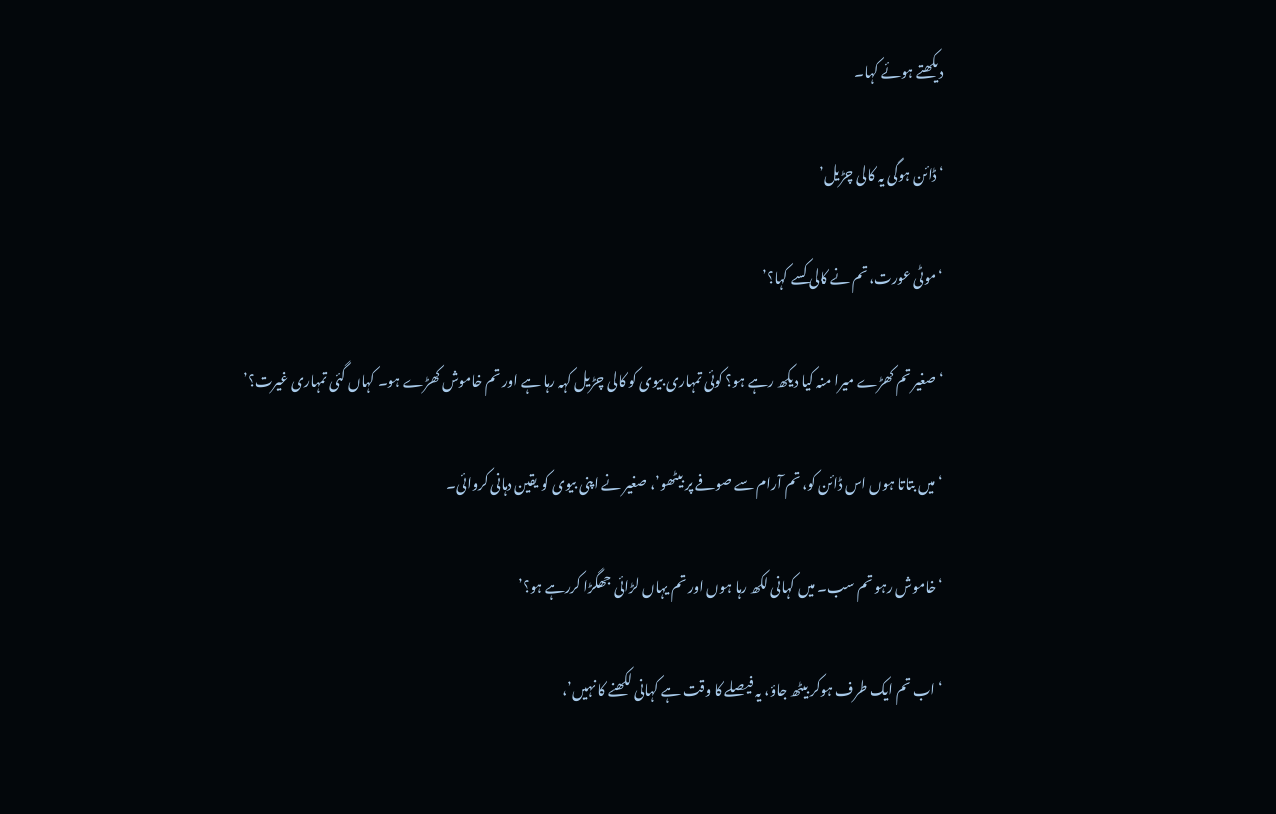دیکھتے ہوئے کہا۔

‘ڈائن ہوگی یہ کالی چڑیل’

‘موٹی عورت، تم نے کالی کسے کہا؟’

‘صغیر تم کھڑے میرا منہ کیا دیکھ رہے ہو؟ کوئی تمہاری بیوی کو کالی چڑیل کہہ رہا ہے اور تم خاموش کھڑے ہو۔ کہاں گئی تمہاری غیرت؟’

‘میں بتاتا ہوں اس ڈائن کو، تم آرام سے صوفے پر بیٹھو’، صغیر نے اپنی بیوی کو یقین دہانی کروائی۔

‘خاموش رہو تم سب۔ میں کہانی لکھ رہا ہوں اور تم یہاں لڑائی جھگڑا کررہے ہو؟’

‘اب تم ایک طرف ہوکر بیٹھ جاؤ، یہ فیصلے کا وقت ہے کہانی لکھنے کا نہیں’،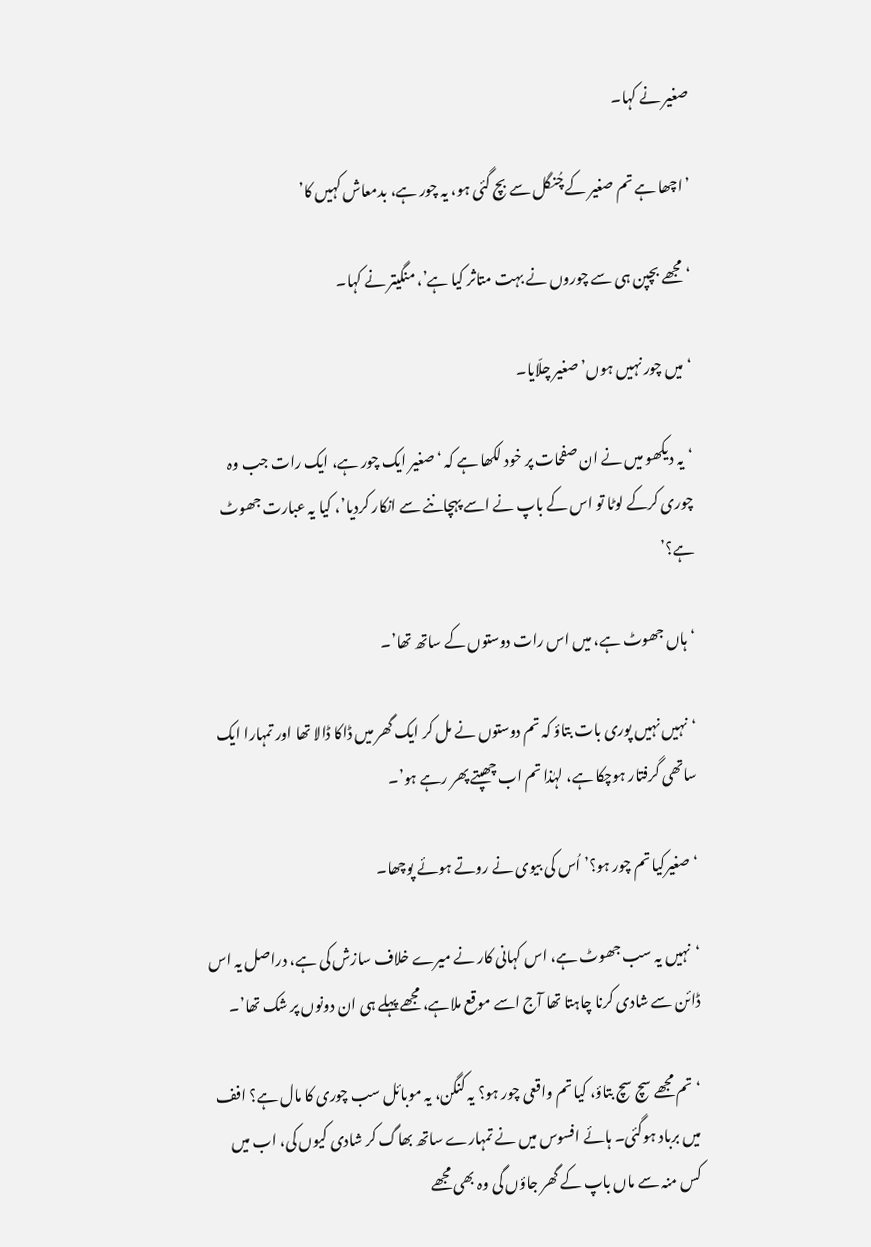صغیر نے کہا۔

’اچھا ہے تم صغیر کے چُنگل سے بچ گئی ہو، یہ چور ہے، بدمعاش کہیں کا’

‘مجھے بچپن ہی سے چوروں نے بہت متاثر کیا ہے’، منگیتر نے کہا۔

‘میں چور نہیں ہوں’ صغیر چلّایا۔

‘یہ دیکھو میں نے ان صفحات پر خود لکھا ہے کہ ‘صغیر ایک چور ہے، ایک رات جب وہ چوری کرکے لوٹا تو اس کے باپ نے اسے پہچاننے سے انکار کردیا’، کیا یہ عبارت جھوٹ ہے؟’

‘ہاں جھوٹ ہے، میں اس رات دوستوں کے ساتھ تھا’۔

‘نہیں نہیں پوری بات بتاؤ کہ تم دوستوں نے مل کر ایک گھر میں ڈاکا ڈالا تھا اور تمہارا ایک ساتھی گرفتار ہوچکا ہے، لہٰذا تم اب چھپتے پھر رہے ہو’۔

‘صغیرکیا تم چور ہو؟’ اُس کی بیوی نے روتے ہوئے پوچھا۔

‘نہیں یہ سب جھوٹ ہے، اس کہانی کار نے میرے خلاف سازش کی ہے، دراصل یہ اس ڈائن سے شادی کرنا چاہتا تھا آج اسے موقع ملاہے، مجھے پہلے ہی ان دونوں پر شک تھا’۔

‘تم مجھے سچ سچ بتاؤ، کیا تم واقعی چور ہو؟ یہ کنگن، یہ موبائل سب چوری کا مال ہے؟ افف میں برباد ہوگئی۔ ہائے افسوس میں نے تمہارے ساتھ بھاگ کر شادی کیوں کی، اب میں کس منہ سے ماں باپ کے گھر جاؤں گی وہ بھی مجھے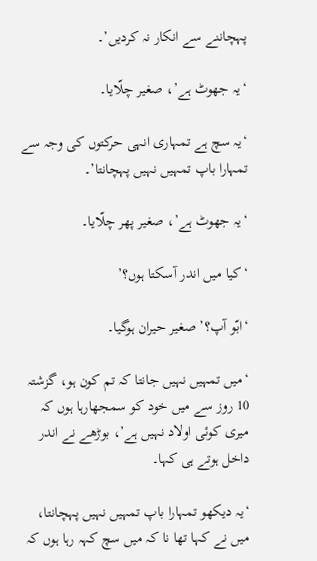پہچاننے سے انکار نہ کردیں’۔

‘یہ جھوٹ ہے’، صغیر چلّایا۔

‘یہ سچ ہے تمہاری انہی حرکتوں کی وجہ سے تمہارا باپ تمہیں نہیں پہچانتا’۔

‘یہ جھوٹ ہے’، صغیر پھر چلّایا۔

‘کیا میں اندر آسکتا ہوں؟’

‘ابّو آپ؟’ صغیر حیران ہوگیا۔

‘میں تمہیں نہیں جانتا کہ تم کون ہو، گزشتہ 10 روز سے میں خود کو سمجھارہا ہوں کہ میری کوئی اولاد نہیں ہے’، بوڑھے نے اندر داخل ہوتے ہی کہا۔

‘یہ دیکھو تمہارا باپ تمہیں نہیں پہچانتا، میں نے کہا تھا نا کہ میں سچ کہہ رہا ہوں کہ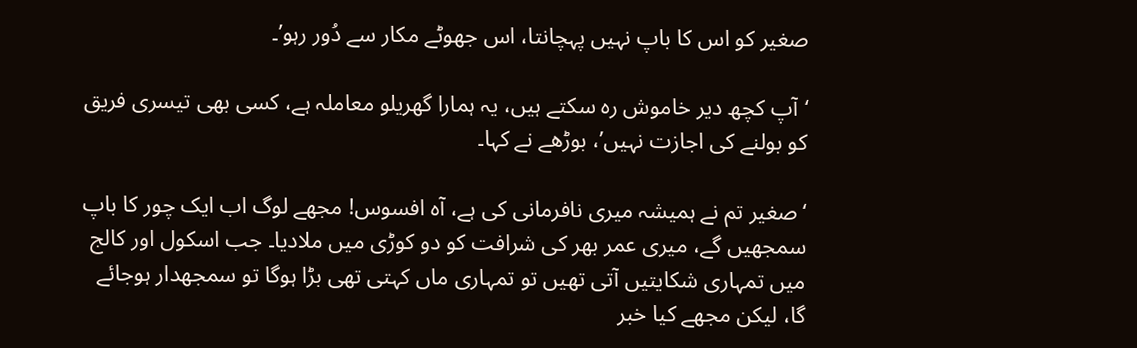صغیر کو اس کا باپ نہیں پہچانتا، اس جھوٹے مکار سے دُور رہو’۔

‘آپ کچھ دیر خاموش رہ سکتے ہیں، یہ ہمارا گھریلو معاملہ ہے، کسی بھی تیسری فریق کو بولنے کی اجازت نہیں’، بوڑھے نے کہا۔

‘صغیر تم نے ہمیشہ میری نافرمانی کی ہے، آہ افسوس! مجھے لوگ اب ایک چور کا باپ سمجھیں گے، میری عمر بھر کی شرافت کو دو کوڑی میں ملادیا۔ جب اسکول اور کالج میں تمہاری شکایتیں آتی تھیں تو تمہاری ماں کہتی تھی بڑا ہوگا تو سمجھدار ہوجائے گا، لیکن مجھے کیا خبر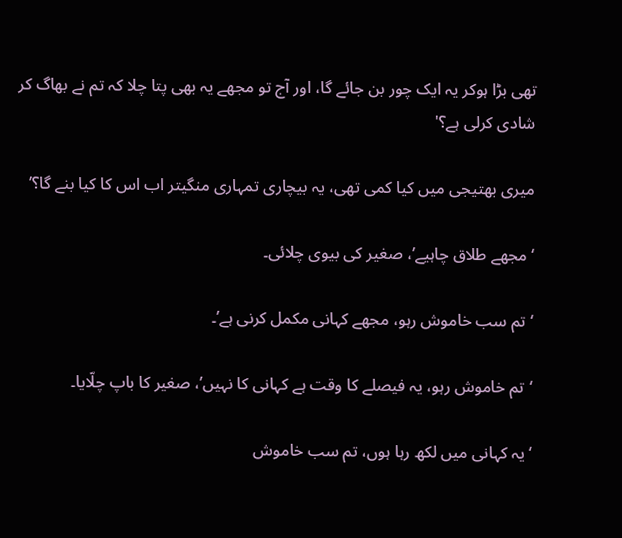تھی بڑا ہوکر یہ ایک چور بن جائے گا، اور آج تو مجھے یہ بھی پتا چلا کہ تم نے بھاگ کر شادی کرلی ہے؟'

میری بھتیجی میں کیا کمی تھی، یہ بیچاری تمہاری منگیتر اب اس کا کیا بنے گا؟’

‘مجھے طلاق چاہیے’، صغیر کی بیوی چلائی۔

‘تم سب خاموش رہو، مجھے کہانی مکمل کرنی ہے’۔

‘تم خاموش رہو، یہ فیصلے کا وقت ہے کہانی کا نہیں’، صغیر کا باپ چلّایا۔

‘یہ کہانی میں لکھ رہا ہوں، تم سب خاموش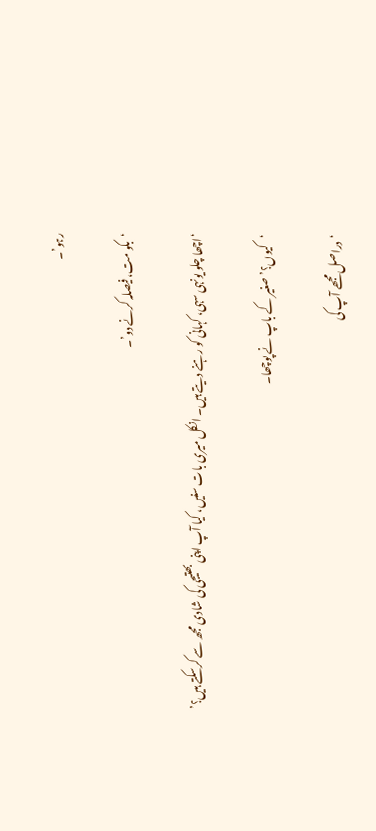رہو’۔

‘بکو مت، فیصلہ کرنے دو’۔

‘اچھا چلو یونہی سہی، کہانی کو رہنے دیتے ہیں۔ انکل میری بات سنیں، کیا آپ اپنی بھتیجی کی شادی مجھ سے کرسکتے ہیں؟’

‘کیوں؟’صغیر کے باپ نے پوچھا۔

‘دراصل مجھے آپ کی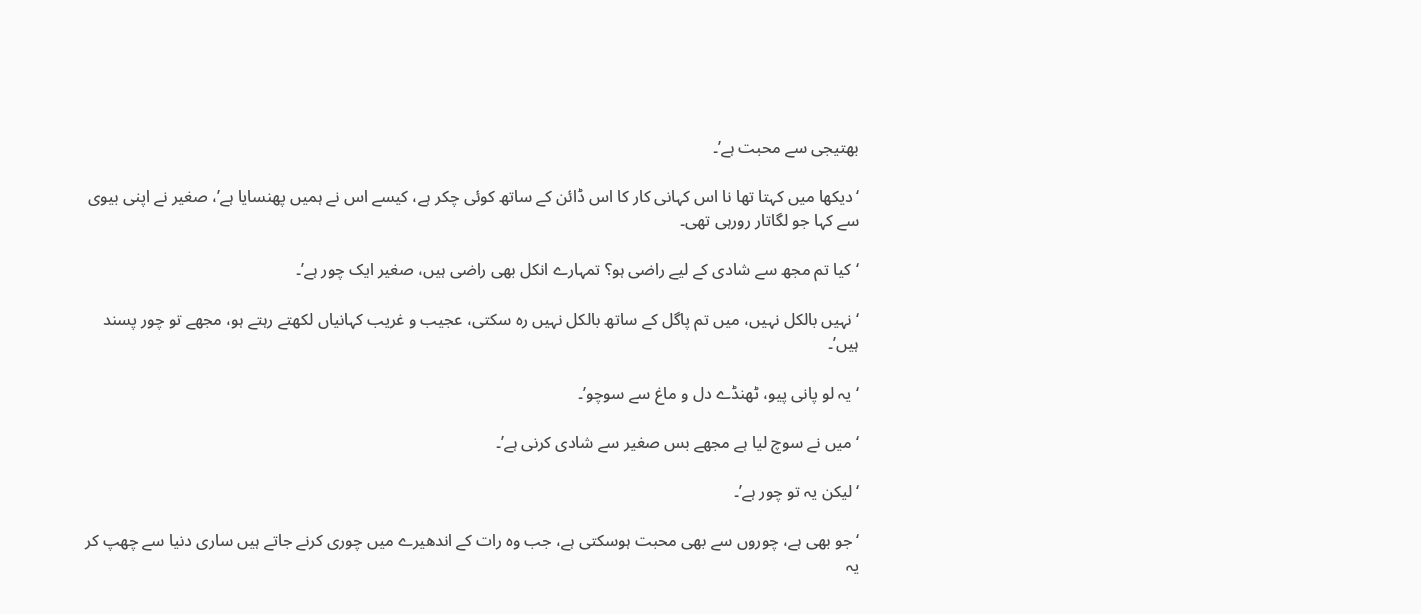بھتیجی سے محبت ہے’۔

‘دیکھا میں کہتا تھا نا اس کہانی کار کا اس ڈائن کے ساتھ کوئی چکر ہے، کیسے اس نے ہمیں پھنسایا ہے’، صغیر نے اپنی بیوی سے کہا جو لگاتار رورہی تھی۔

‘کیا تم مجھ سے شادی کے لیے راضی ہو؟ تمہارے انکل بھی راضی ہیں، صغیر ایک چور ہے’۔

‘نہیں بالکل نہیں، میں تم پاگل کے ساتھ بالکل نہیں رہ سکتی، عجیب و غریب کہانیاں لکھتے رہتے ہو، مجھے تو چور پسند ہیں’۔

‘یہ لو پانی پیو، ٹھنڈے دل و ماغ سے سوچو’۔

‘میں نے سوچ لیا ہے مجھے بس صغیر سے شادی کرنی ہے’۔

‘لیکن یہ تو چور ہے’۔

‘جو بھی ہے، چوروں سے بھی محبت ہوسکتی ہے، جب وہ رات کے اندھیرے میں چوری کرنے جاتے ہیں ساری دنیا سے چھپ کر یہ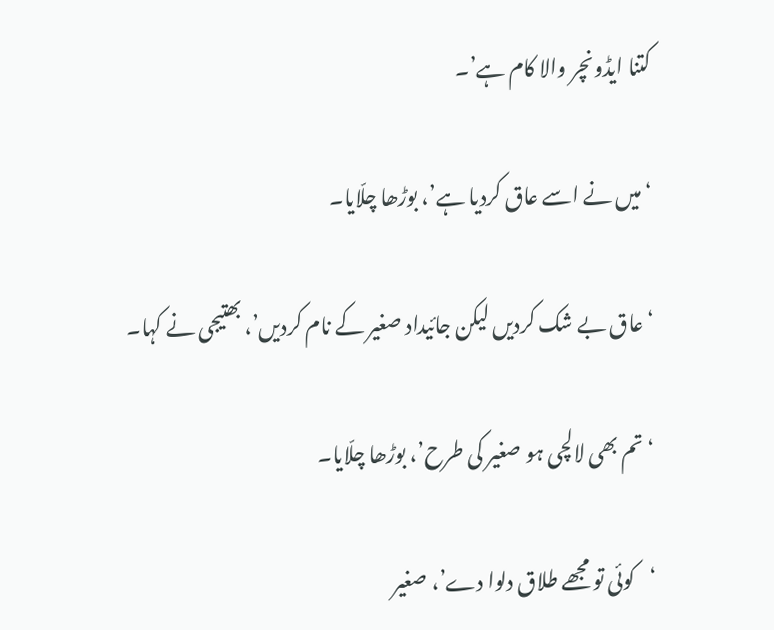کتنا ایڈونچر والا کام ہے’۔

‘میں نے اسے عاق کردیا ہے’، بوڑھا چلّایا۔

‘عاق بے شک کردیں لیکن جائیداد صغیر کے نام کردیں’، بھتیجی نے کہا۔

‘تم بھی لالچی ہو صغیر کی طرح’، بوڑھا چلّایا۔

‘کوئی تو مجھے طلاق دلوا دے’، صغیر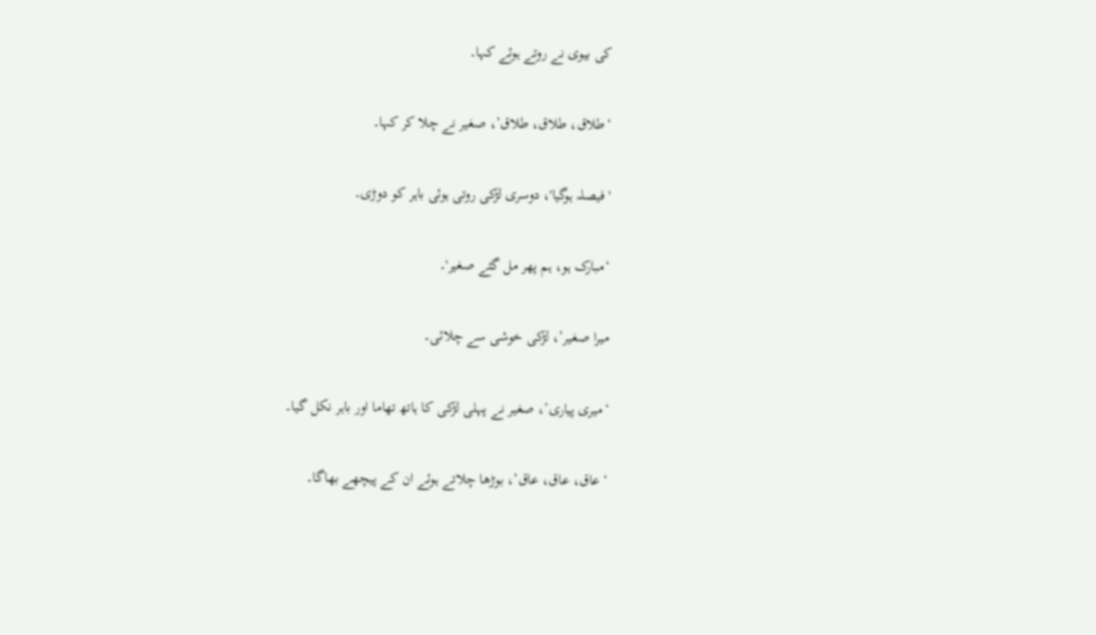کی بیوی نے روتے ہوئے کہا۔

‘طلاق، طلاق، طلاق’، صغیر نے چلا کر کہا۔

'فیصلہ ہوگیا'، دوسری لڑکی روتی ہوئی باہر کو دوڑی۔

‘مبارک ہو، ہم پھر مل گئے صغیر'۔

میرا صغیر’، لڑکی خوشی سے چلائی۔

‘میری پیاری’، صغیر نے پہلی لڑکی کا ہاتھ تھاما اور باہر نکل گیا۔

‘عاق، عاق، عاق’، بوڑھا چلاتے ہوئے ان کے پیچھے بھاگا۔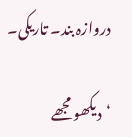دروازہ بند۔ تاریکی۔

‘دیکھو مجھے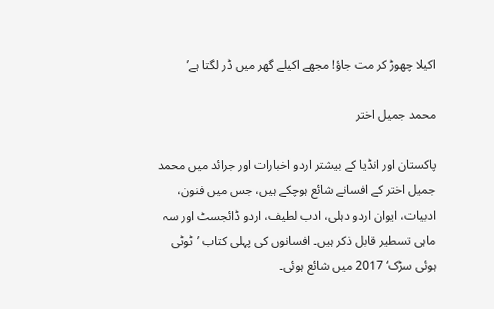اکیلا چھوڑ کر مت جاؤ! مجھے اکیلے گھر میں ڈر لگتا ہے’

محمد جمیل اختر

پاکستان اور انڈیا کے بیشتر اردو اخبارات اور جرائد میں محمد جمیل اختر کے افسانے شائع ہوچکے ہیں، جس میں فنون، ادبیات، ایوان اردو دہلی، ادب لطیف، اردو ڈائجسٹ اور سہ ماہی تسطیر قابل ذکر ہیں۔ افسانوں کی پہلی کتاب ’ٹوٹی ہوئی سڑک‘ 2017 میں شائع ہوئی۔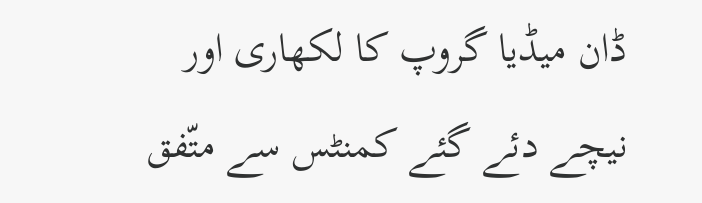ڈان میڈیا گروپ کا لکھاری اور نیچے دئے گئے کمنٹس سے متّفق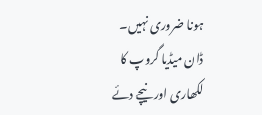ہونا ضروری نہیں۔
ڈان میڈیا گروپ کا لکھاری اور نیچے دئے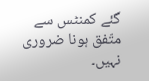گئے کمنٹس سے متّفق ہونا ضروری نہیں۔